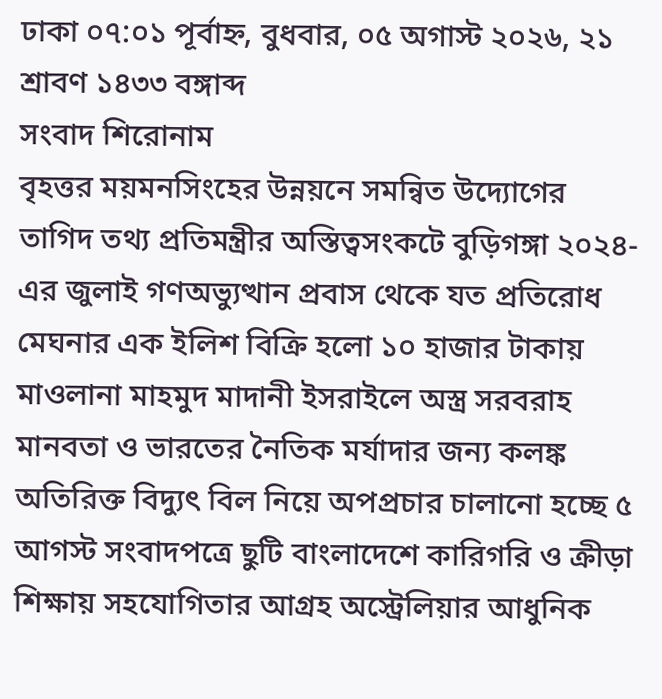ঢাকা ০৭:০১ পূর্বাহ্ন, বুধবার, ০৫ অগাস্ট ২০২৬, ২১ শ্রাবণ ১৪৩৩ বঙ্গাব্দ
সংবাদ শিরোনাম
বৃহত্তর ময়মনসিংহের উন্নয়নে সমন্বিত উদ্যোগের তাগিদ তথ্য প্রতিমন্ত্রীর অস্তিত্বসংকটে বুড়িগঙ্গা ২০২৪-এর জুলাই গণঅভ্যুত্থান প্রবাস থেকে যত প্রতিরোধ মেঘনার এক ইলিশ বিক্রি হলো ১০ হাজার টাকায় মাওলানা মাহমুদ মাদানী ইসরাইলে অস্ত্র সরবরাহ মানবতা ও ভারতের নৈতিক মর্যাদার জন্য কলঙ্ক অতিরিক্ত বিদ্যুৎ বিল নিয়ে অপপ্রচার চালানো হচ্ছে ৫ আগস্ট সংবাদপত্রে ছুটি বাংলাদেশে কারিগরি ও ক্রীড়া শিক্ষায় সহযোগিতার আগ্রহ অস্ট্রেলিয়ার আধুনিক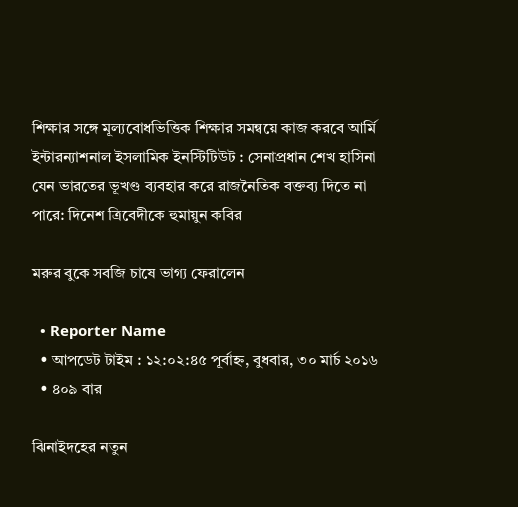শিক্ষার সঙ্গে মূল্যবোধভিত্তিক শিক্ষার সমন্বয়ে কাজ করবে আর্মি ইন্টারন্যাশনাল ইসলামিক ইনস্টিটিউট : সেনাপ্রধান শেখ হাসিনা যেন ভারতের ভূখণ্ড ব্যবহার করে রাজনৈতিক বক্তব্য দিতে না পারে: দিনেশ ত্রিবেদীকে হুমায়ুন কবির

মরুর বুকে সবজি চাষে ভাগ্য ফেরালেন

  • Reporter Name
  • আপডেট টাইম : ১২:০২:৪৫ পূর্বাহ্ন, বুধবার, ৩০ মার্চ ২০১৬
  • ৪০৯ বার

ঝিনাইদহের নতুন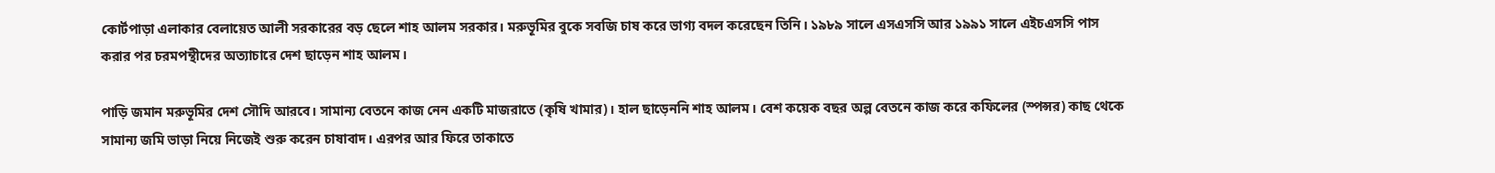কোর্টপাড়া এলাকার বেলায়েত আলী সরকারের বড় ছেলে শাহ আলম সরকার। মরুভূমির বুকে সবজি চাষ করে ভাগ্য বদল করেছেন তিনি। ১৯৮৯ সালে এসএসসি আর ১৯৯১ সালে এইচএসসি পাস করার পর চরমপন্থীদের অত্যাচারে দেশ ছাড়েন শাহ আলম।

পাড়ি জমান মরুভূমির দেশ সৌদি আরবে। সামান্য বেতনে কাজ নেন একটি মাজরাতে (কৃষি খামার)। হাল ছাড়েননি শাহ আলম। বেশ কয়েক বছর অল্প বেতনে কাজ করে কফিলের (স্পন্সর) কাছ থেকে সামান্য জমি ভাড়া নিয়ে নিজেই শুরু করেন চাষাবাদ। এরপর আর ফিরে তাকাতে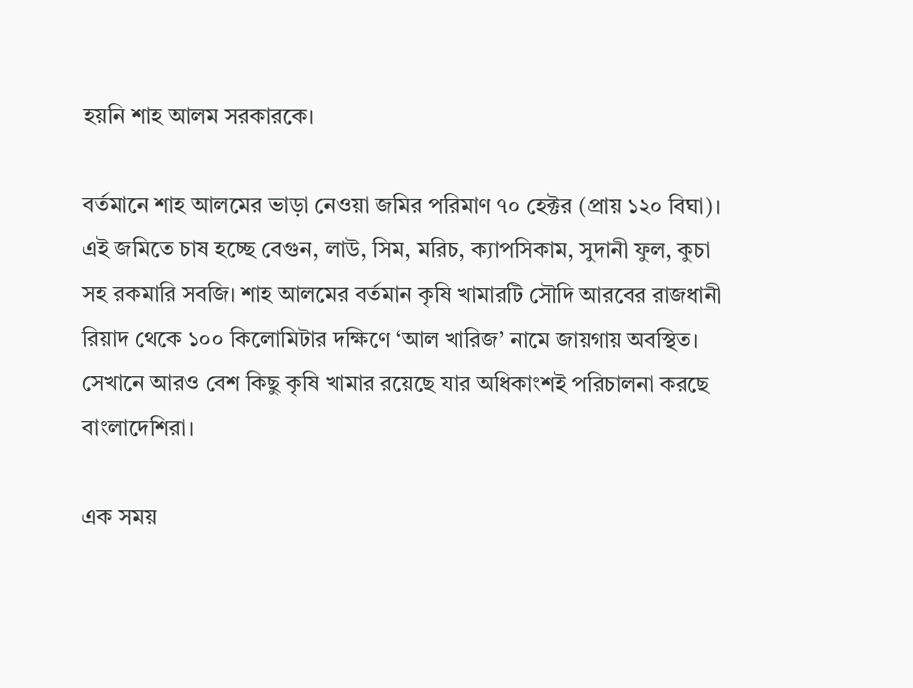হয়নি শাহ আলম সরকারকে।

বর্তমানে শাহ আলমের ভাড়া নেওয়া জমির পরিমাণ ৭০ হেক্টর (প্রায় ১২০ বিঘা)। এই জমিতে চাষ হচ্ছে বেগুন, লাউ, সিম, মরিচ, ক্যাপসিকাম, সুদানী ফুল, কুচা সহ রকমারি সবজি। শাহ আলমের বর্তমান কৃষি খামারটি সৌদি আরবের রাজধানী রিয়াদ থেকে ১০০ কিলোমিটার দক্ষিণে ‘আল খারিজ’ নামে জায়গায় অবস্থিত। সেখানে আরও বেশ কিছু কৃষি খামার রয়েছে যার অধিকাংশই পরিচালনা করছে বাংলাদেশিরা।

এক সময়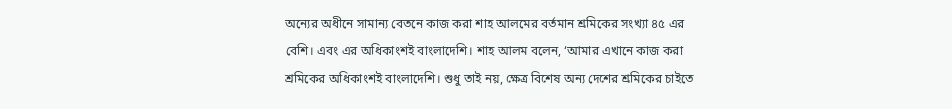অন্যের অধীনে সামান্য বেতনে কাজ করা শাহ আলমের বর্তমান শ্রমিকের সংখ্যা ৪৫ এর বেশি। এবং এর অধিকাংশই বাংলাদেশি। শাহ আলম বলেন, ‘আমার এখানে কাজ করা শ্রমিকের অধিকাংশই বাংলাদেশি। শুধু তাই নয়, ক্ষেত্র বিশেষ অন্য দেশের শ্রমিকের চাইতে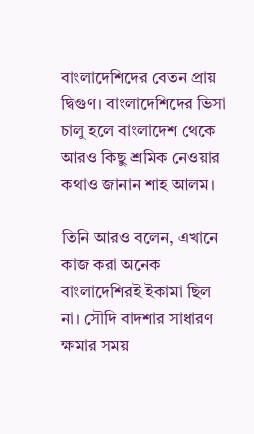বাংলাদেশিদের বেতন প্রায় দ্বিগুণ। বাংলাদেশিদের ভিসা চালু হলে বাংলাদেশ থেকে আরও কিছু শ্রমিক নেওয়ার কথাও জানান শাহ আলম।

তিনি আরও বলেন, এখানে কাজ করা অনেক বাংলাদেশিরই ইকামা ছিল না। সৌদি বাদশার সাধারণ ক্ষমার সময়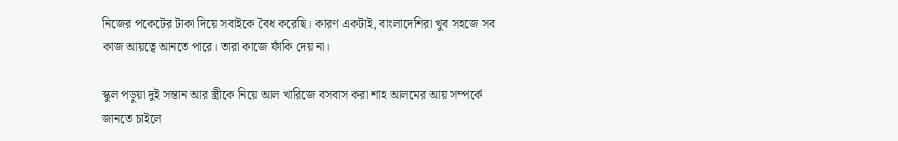নিজের পকেটের টাকা দিয়ে সবাইকে বৈধ করেছি। কারণ একটাই, বাংলাদেশিরা খুব সহজে সব কাজ আয়ত্বে আনতে পারে। তারা কাজে ফাঁকি দেয় না।

স্কুল পড়ুয়া দুই সন্তান আর স্ত্রীকে নিয়ে আল খারিজে বসবাস করা শাহ আলমের আয় সম্পর্কে জানতে চাইলে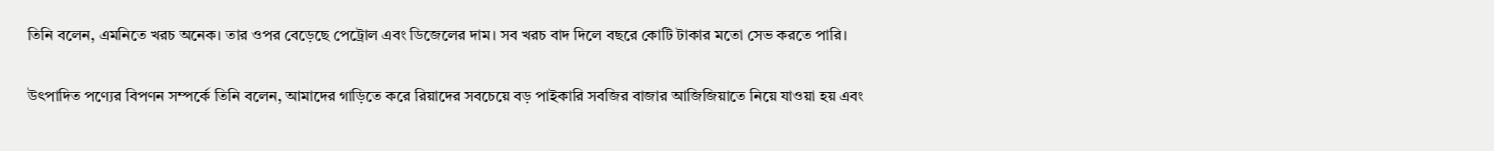তিনি বলেন, এমনিতে খরচ অনেক। তার ওপর বেড়েছে পেট্রোল এবং ডিজেলের দাম। সব খরচ বাদ দিলে বছরে কোটি টাকার মতো সেভ করতে পারি।

উৎপাদিত পণ্যের বিপণন সম্পর্কে তিনি বলেন, আমাদের গাড়িতে করে রিয়াদের সবচেয়ে বড় পাইকারি সবজির বাজার আজিজিয়াতে নিয়ে যাওয়া হয় এবং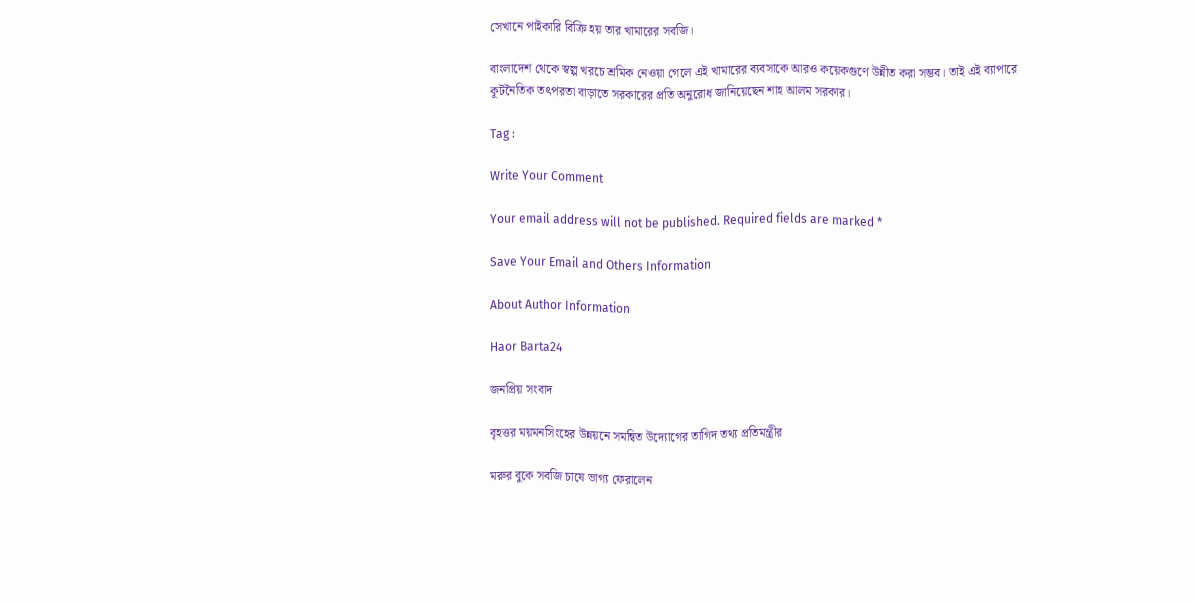সেখানে পাইকারি বিক্রি হয় তার খামারের সবজি।

বাংলাদেশ থেকে স্বল্প খরচে শ্রমিক নেওয়া গেলে এই খামারের ব্যবসাকে আরও কয়েকগুণে উন্নীত করা সম্ভব। তাই এই ব্যাপারে কূটনৈতিক তৎপরতা বাড়াতে সরকারের প্রতি অনুরোধ জানিয়েছেন শাহ আলম সরকার।

Tag :

Write Your Comment

Your email address will not be published. Required fields are marked *

Save Your Email and Others Information

About Author Information

Haor Barta24

জনপ্রিয় সংবাদ

বৃহত্তর ময়মনসিংহের উন্নয়নে সমন্বিত উদ্যোগের তাগিদ তথ্য প্রতিমন্ত্রীর

মরুর বুকে সবজি চাষে ভাগ্য ফেরালেন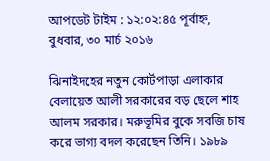আপডেট টাইম : ১২:০২:৪৫ পূর্বাহ্ন, বুধবার, ৩০ মার্চ ২০১৬

ঝিনাইদহের নতুন কোর্টপাড়া এলাকার বেলায়েত আলী সরকারের বড় ছেলে শাহ আলম সরকার। মরুভূমির বুকে সবজি চাষ করে ভাগ্য বদল করেছেন তিনি। ১৯৮৯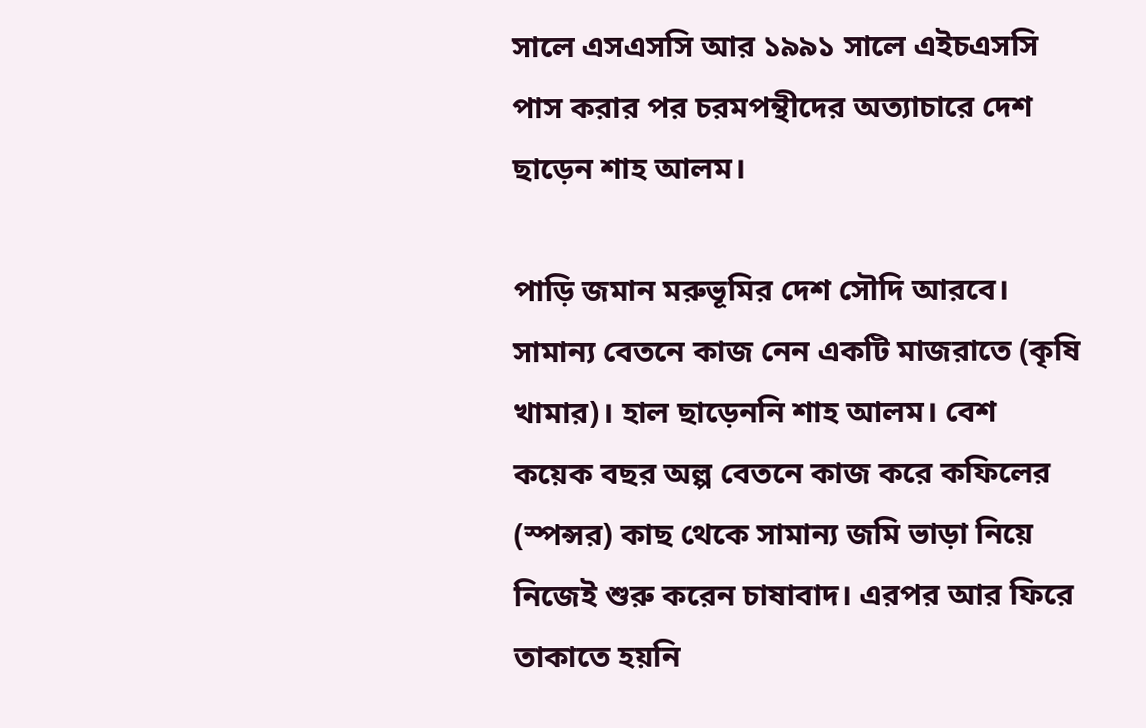সালে এসএসসি আর ১৯৯১ সালে এইচএসসি পাস করার পর চরমপন্থীদের অত্যাচারে দেশ ছাড়েন শাহ আলম।

পাড়ি জমান মরুভূমির দেশ সৌদি আরবে। সামান্য বেতনে কাজ নেন একটি মাজরাতে (কৃষি খামার)। হাল ছাড়েননি শাহ আলম। বেশ কয়েক বছর অল্প বেতনে কাজ করে কফিলের (স্পন্সর) কাছ থেকে সামান্য জমি ভাড়া নিয়ে নিজেই শুরু করেন চাষাবাদ। এরপর আর ফিরে তাকাতে হয়নি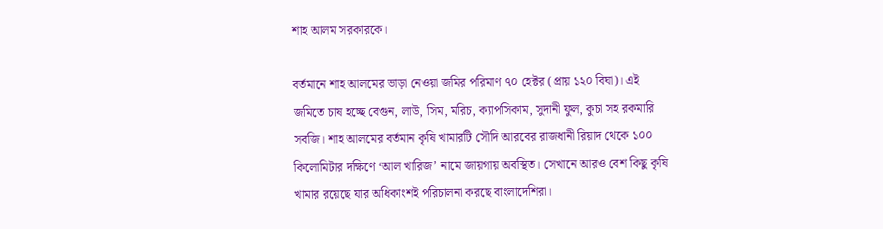শাহ আলম সরকারকে।

বর্তমানে শাহ আলমের ভাড়া নেওয়া জমির পরিমাণ ৭০ হেক্টর (প্রায় ১২০ বিঘা)। এই জমিতে চাষ হচ্ছে বেগুন, লাউ, সিম, মরিচ, ক্যাপসিকাম, সুদানী ফুল, কুচা সহ রকমারি সবজি। শাহ আলমের বর্তমান কৃষি খামারটি সৌদি আরবের রাজধানী রিয়াদ থেকে ১০০ কিলোমিটার দক্ষিণে ‘আল খারিজ’ নামে জায়গায় অবস্থিত। সেখানে আরও বেশ কিছু কৃষি খামার রয়েছে যার অধিকাংশই পরিচালনা করছে বাংলাদেশিরা।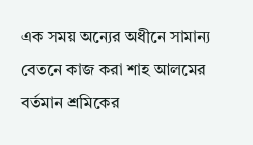এক সময় অন্যের অধীনে সামান্য বেতনে কাজ করা শাহ আলমের বর্তমান শ্রমিকের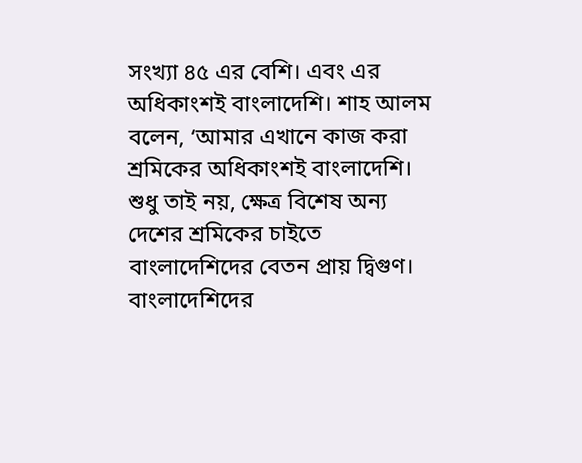সংখ্যা ৪৫ এর বেশি। এবং এর অধিকাংশই বাংলাদেশি। শাহ আলম বলেন, ‘আমার এখানে কাজ করা শ্রমিকের অধিকাংশই বাংলাদেশি। শুধু তাই নয়, ক্ষেত্র বিশেষ অন্য দেশের শ্রমিকের চাইতে বাংলাদেশিদের বেতন প্রায় দ্বিগুণ। বাংলাদেশিদের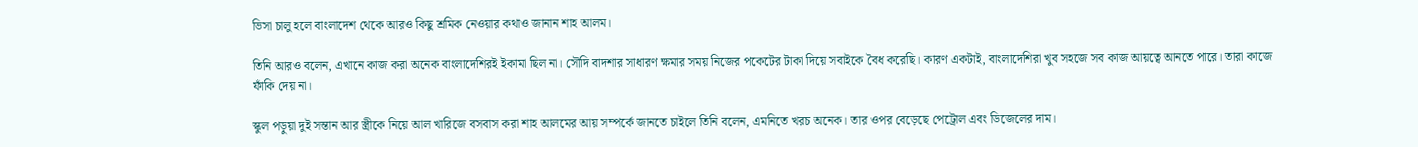ভিসা চালু হলে বাংলাদেশ থেকে আরও কিছু শ্রমিক নেওয়ার কথাও জানান শাহ আলম।

তিনি আরও বলেন, এখানে কাজ করা অনেক বাংলাদেশিরই ইকামা ছিল না। সৌদি বাদশার সাধারণ ক্ষমার সময় নিজের পকেটের টাকা দিয়ে সবাইকে বৈধ করেছি। কারণ একটাই, বাংলাদেশিরা খুব সহজে সব কাজ আয়ত্বে আনতে পারে। তারা কাজে ফাঁকি দেয় না।

স্কুল পড়ুয়া দুই সন্তান আর স্ত্রীকে নিয়ে আল খারিজে বসবাস করা শাহ আলমের আয় সম্পর্কে জানতে চাইলে তিনি বলেন, এমনিতে খরচ অনেক। তার ওপর বেড়েছে পেট্রোল এবং ডিজেলের দাম।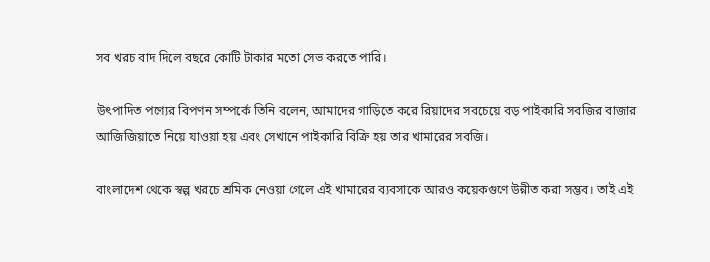সব খরচ বাদ দিলে বছরে কোটি টাকার মতো সেভ করতে পারি।

উৎপাদিত পণ্যের বিপণন সম্পর্কে তিনি বলেন, আমাদের গাড়িতে করে রিয়াদের সবচেয়ে বড় পাইকারি সবজির বাজার আজিজিয়াতে নিয়ে যাওয়া হয় এবং সেখানে পাইকারি বিক্রি হয় তার খামারের সবজি।

বাংলাদেশ থেকে স্বল্প খরচে শ্রমিক নেওয়া গেলে এই খামারের ব্যবসাকে আরও কয়েকগুণে উন্নীত করা সম্ভব। তাই এই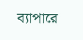ব্যাপারে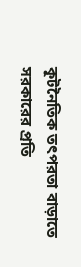কূটনৈতিক তৎপরতা বাড়াতে সরকারের প্রতি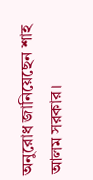অনুরোধ জানিয়েছেন শাহ আলম সরকার।